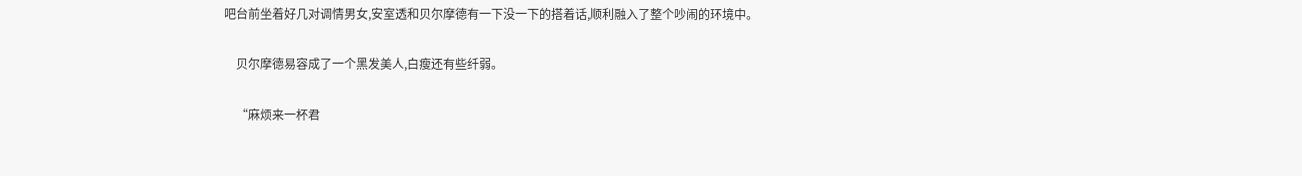吧台前坐着好几对调情男女,安室透和贝尔摩德有一下没一下的搭着话,顺利融入了整个吵闹的环境中。

    贝尔摩德易容成了一个黑发美人,白瘦还有些纤弱。

    “麻烦来一杯君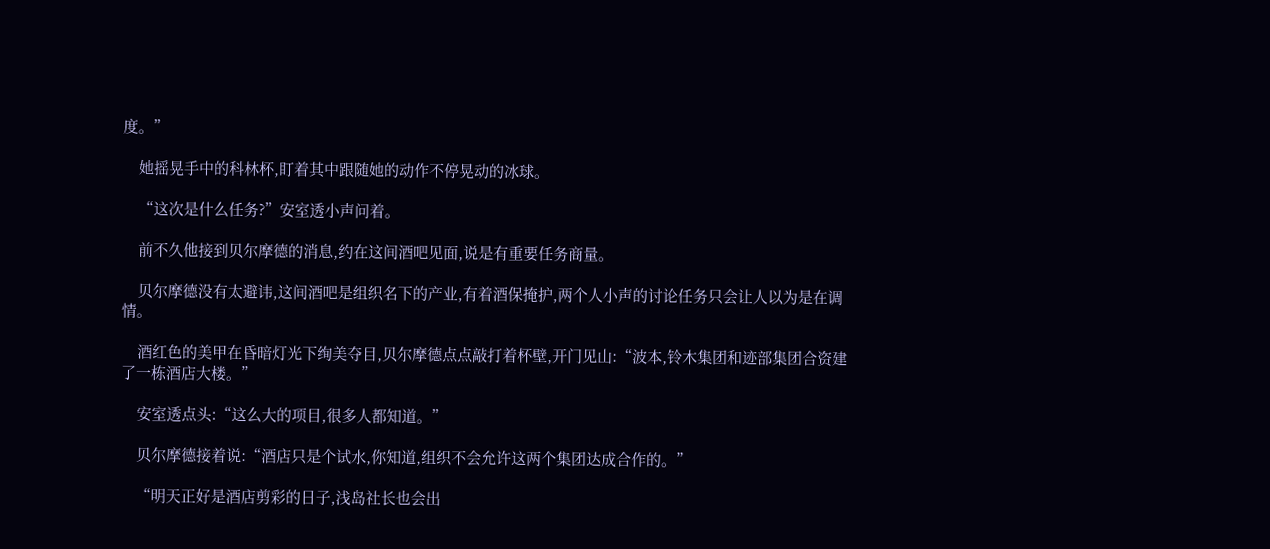度。”

    她摇晃手中的科林杯,盯着其中跟随她的动作不停晃动的冰球。

    “这次是什么任务?”安室透小声问着。

    前不久他接到贝尔摩德的消息,约在这间酒吧见面,说是有重要任务商量。

    贝尔摩德没有太避讳,这间酒吧是组织名下的产业,有着酒保掩护,两个人小声的讨论任务只会让人以为是在调情。

    酒红色的美甲在昏暗灯光下绚美夺目,贝尔摩德点点敲打着杯壁,开门见山:“波本,铃木集团和迹部集团合资建了一栋酒店大楼。”

    安室透点头:“这么大的项目,很多人都知道。”

    贝尔摩德接着说:“酒店只是个试水,你知道,组织不会允许这两个集团达成合作的。”

    “明天正好是酒店剪彩的日子,浅岛社长也会出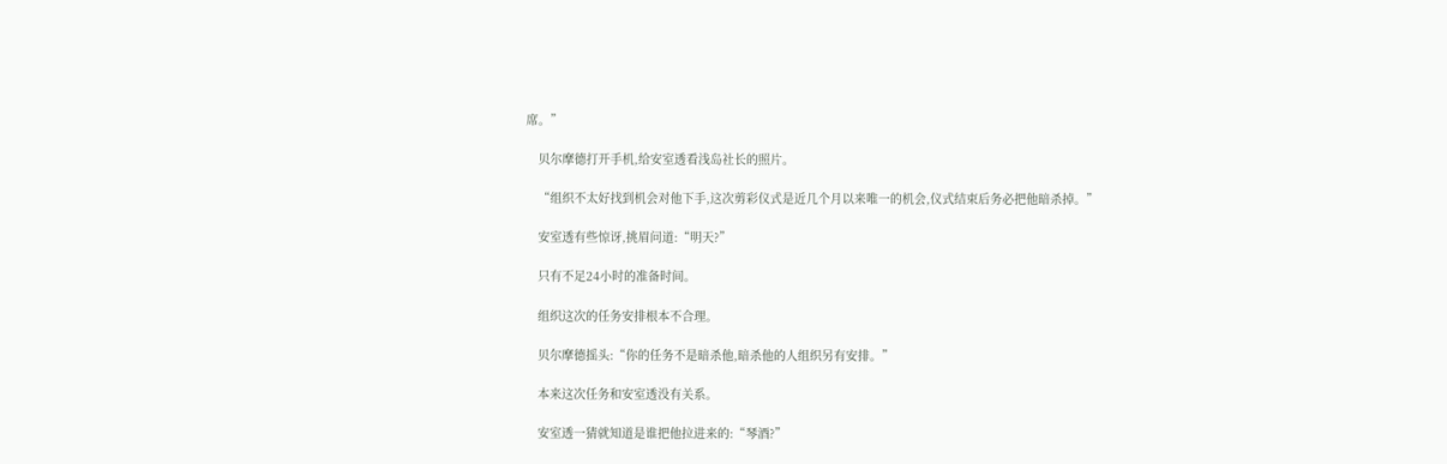席。”

    贝尔摩德打开手机,给安室透看浅岛社长的照片。

    “组织不太好找到机会对他下手,这次剪彩仪式是近几个月以来唯一的机会,仪式结束后务必把他暗杀掉。”

    安室透有些惊讶,挑眉问道:“明天?”

    只有不足24小时的准备时间。

    组织这次的任务安排根本不合理。

    贝尔摩德摇头:“你的任务不是暗杀他,暗杀他的人组织另有安排。”

    本来这次任务和安室透没有关系。

    安室透一猜就知道是谁把他拉进来的:“琴酒?”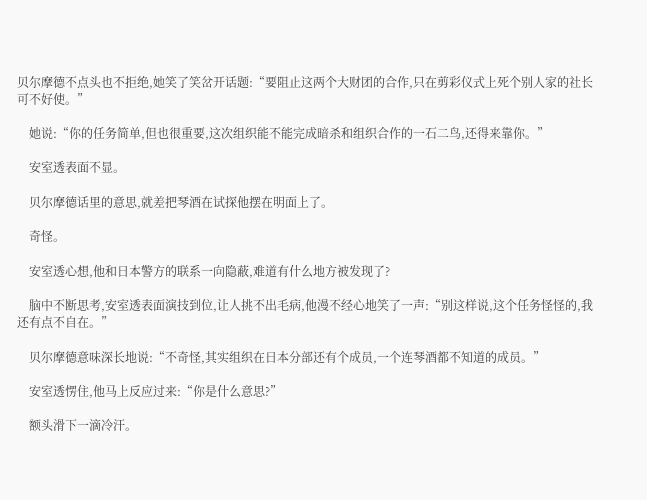贝尔摩德不点头也不拒绝,她笑了笑岔开话题:“要阻止这两个大财团的合作,只在剪彩仪式上死个别人家的社长可不好使。”

    她说:“你的任务简单,但也很重要,这次组织能不能完成暗杀和组织合作的一石二鸟,还得来靠你。”

    安室透表面不显。

    贝尔摩德话里的意思,就差把琴酒在试探他摆在明面上了。

    奇怪。

    安室透心想,他和日本警方的联系一向隐蔽,难道有什么地方被发现了?

    脑中不断思考,安室透表面演技到位,让人挑不出毛病,他漫不经心地笑了一声:“别这样说,这个任务怪怪的,我还有点不自在。”

    贝尔摩德意味深长地说:“不奇怪,其实组织在日本分部还有个成员,一个连琴酒都不知道的成员。”

    安室透愣住,他马上反应过来:“你是什么意思?”

    额头滑下一滴冷汗。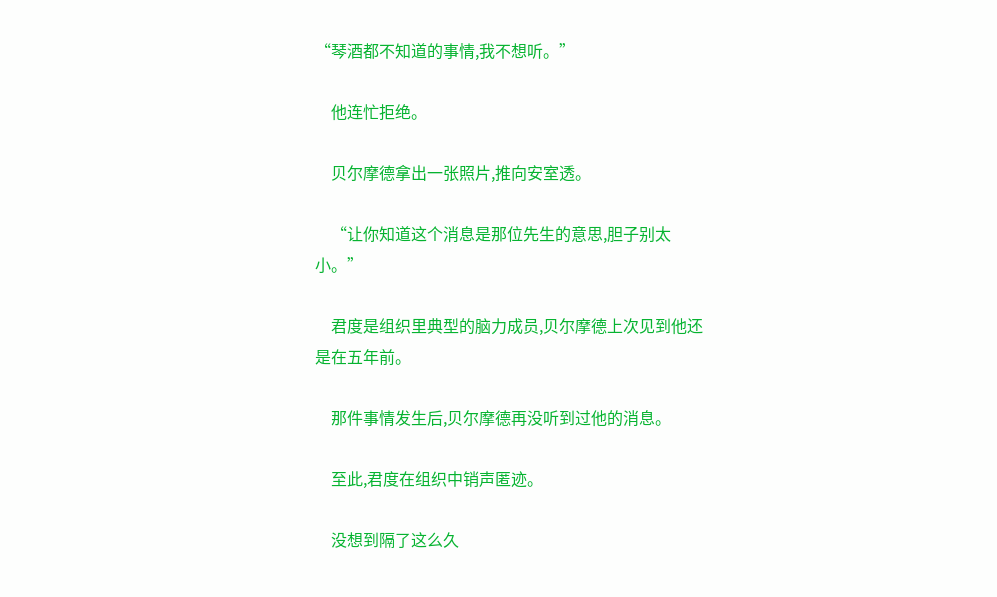“琴酒都不知道的事情,我不想听。”

    他连忙拒绝。

    贝尔摩德拿出一张照片,推向安室透。

    “让你知道这个消息是那位先生的意思,胆子别太小。”

    君度是组织里典型的脑力成员,贝尔摩德上次见到他还是在五年前。

    那件事情发生后,贝尔摩德再没听到过他的消息。

    至此,君度在组织中销声匿迹。

    没想到隔了这么久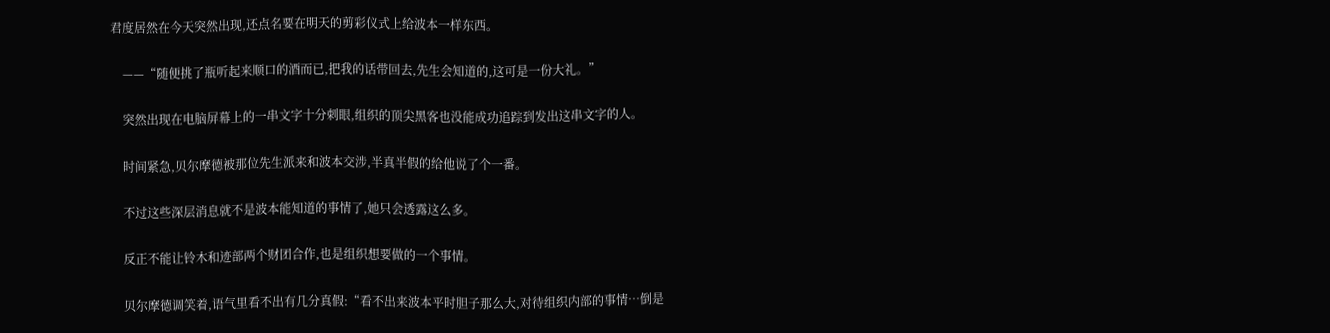君度居然在今天突然出现,还点名要在明天的剪彩仪式上给波本一样东西。

    ——“随便挑了瓶听起来顺口的酒而已,把我的话带回去,先生会知道的,这可是一份大礼。”

    突然出现在电脑屏幕上的一串文字十分刺眼,组织的顶尖黑客也没能成功追踪到发出这串文字的人。

    时间紧急,贝尔摩德被那位先生派来和波本交涉,半真半假的给他说了个一番。

    不过这些深层消息就不是波本能知道的事情了,她只会透露这么多。

    反正不能让铃木和迹部两个财团合作,也是组织想要做的一个事情。

    贝尔摩德调笑着,语气里看不出有几分真假:“看不出来波本平时胆子那么大,对待组织内部的事情…倒是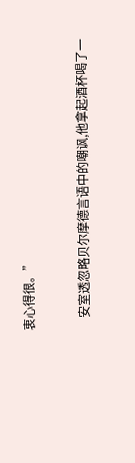衷心得很。”

    安室透忽略贝尔摩德言语中的嘲讽,他拿起酒杯喝了一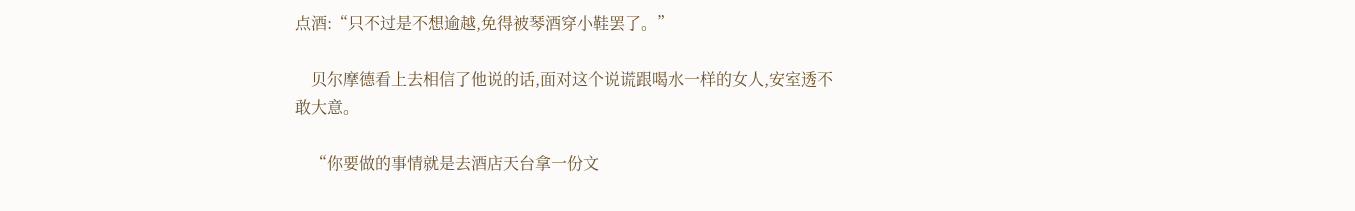点酒:“只不过是不想逾越,免得被琴酒穿小鞋罢了。”

    贝尔摩德看上去相信了他说的话,面对这个说谎跟喝水一样的女人,安室透不敢大意。

    “你要做的事情就是去酒店天台拿一份文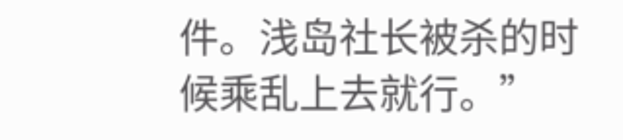件。浅岛社长被杀的时候乘乱上去就行。”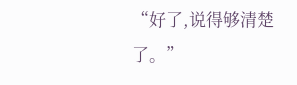“好了,说得够清楚了。”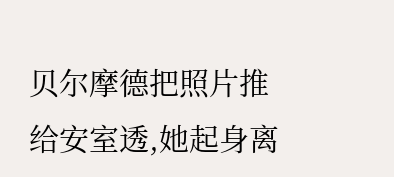贝尔摩德把照片推给安室透,她起身离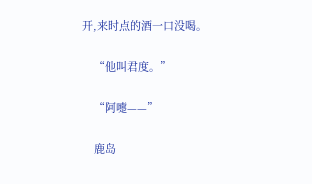开,来时点的酒一口没喝。

    “他叫君度。”

    “阿嚏——”

    鹿岛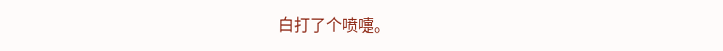白打了个喷嚏。